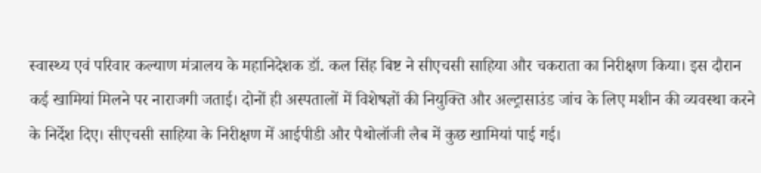स्वास्थ्य एवं परिवार कल्याण मंत्रालय के महानिदेशक डॉ. कल सिंह बिष्ट ने सीएचसी साहिया और चकराता का निरीक्षण किया। इस दौरान कई खामियां मिलने पर नाराजगी जताई। दोनों ही अस्पतालों में विशेषज्ञों की नियुक्ति और अल्ट्रासाउंड जांच के लिए मशीन की व्यवस्था करने के निर्देश दिए। सीएचसी साहिया के निरीक्षण में आईपीडी और पैथोलॉजी लैब में कुछ खामियां पाई गई।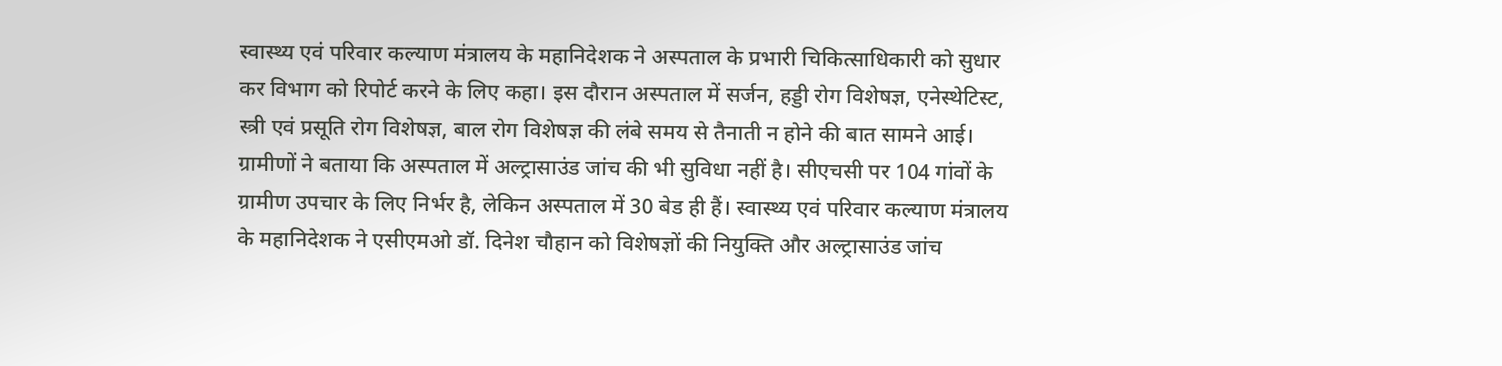स्वास्थ्य एवं परिवार कल्याण मंत्रालय के महानिदेशक ने अस्पताल के प्रभारी चिकित्साधिकारी को सुधार कर विभाग को रिपोर्ट करने के लिए कहा। इस दौरान अस्पताल में सर्जन, हड्डी रोग विशेषज्ञ, एनेस्थेटिस्ट, स्त्री एवं प्रसूति रोग विशेषज्ञ, बाल रोग विशेषज्ञ की लंबे समय से तैनाती न होने की बात सामने आई। ग्रामीणों ने बताया कि अस्पताल में अल्ट्रासाउंड जांच की भी सुविधा नहीं है। सीएचसी पर 104 गांवों के ग्रामीण उपचार के लिए निर्भर है, लेकिन अस्पताल में 30 बेड ही हैं। स्वास्थ्य एवं परिवार कल्याण मंत्रालय के महानिदेशक ने एसीएमओ डॉ. दिनेश चौहान को विशेषज्ञों की नियुक्ति और अल्ट्रासाउंड जांच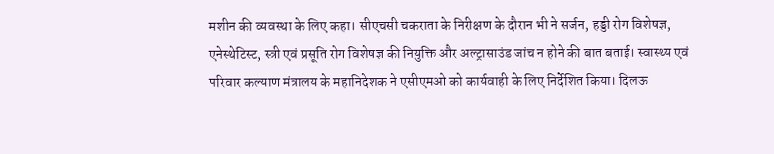मशीन की व्यवस्था के लिए कहा। सीएचसी चकराता के निरीक्षण के दौरान भी ने सर्जन, हड्डी रोग विशेषज्ञ, एनेस्थेटिस्ट, स्त्री एवं प्रसूति रोग विशेषज्ञ की नियुक्ति और अल्ट्रासाउंड जांच न होने की बात बताई। स्वास्थ्य एवं परिवार कल्याण मंत्रालय के महानिदेशक ने एसीएमओ को कार्यवाही के लिए निर्देशित किया। दिलऊ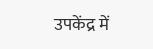उपकेंद्र में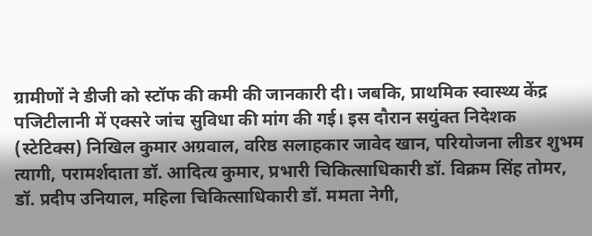ग्रामीणों ने डीजी को स्टॉफ की कमी की जानकारी दी। जबकि, प्राथमिक स्वास्थ्य केंद्र पजिटीलानी में एक्सरे जांच सुविधा की मांग की गई। इस दौरान सयुंक्त निदेशक (स्टेटिक्स) निखिल कुमार अग्रवाल, वरिष्ठ सलाहकार जावेद खान, परियोजना लीडर शुभम त्यागी, परामर्शदाता डॉ. आदित्य कुमार, प्रभारी चिकित्साधिकारी डॉ. विक्रम सिंह तोमर, डॉ. प्रदीप उनियाल, महिला चिकित्साधिकारी डॉ. ममता नेगी,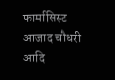फार्मासिस्ट आजाद चौधरी आदि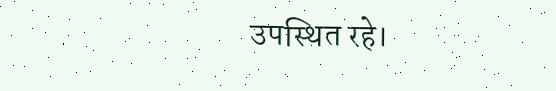उपस्थित रहे।